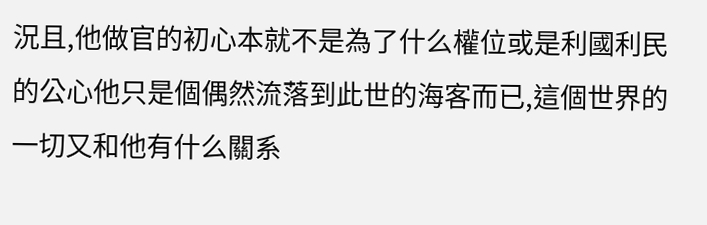況且,他做官的初心本就不是為了什么權位或是利國利民的公心他只是個偶然流落到此世的海客而已,這個世界的一切又和他有什么關系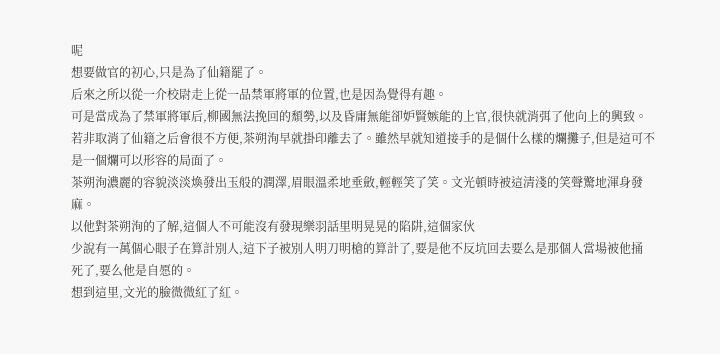呢
想要做官的初心,只是為了仙籍罷了。
后來之所以從一介校尉走上從一品禁軍將軍的位置,也是因為覺得有趣。
可是當成為了禁軍將軍后,柳國無法挽回的頹勢,以及昏庸無能卻妒賢嫉能的上官,很快就消弭了他向上的興致。
若非取消了仙籍之后會很不方便,茶朔洵早就掛印離去了。雖然早就知道接手的是個什么樣的爛攤子,但是這可不是一個爛可以形容的局面了。
茶朔洵濃麗的容貌淡淡煥發出玉般的潤澤,眉眼溫柔地垂斂,輕輕笑了笑。文光頓時被這清淺的笑聲驚地渾身發麻。
以他對茶朔洵的了解,這個人不可能沒有發現樂羽話里明晃晃的陷阱,這個家伙
少說有一萬個心眼子在算計別人,這下子被別人明刀明槍的算計了,要是他不反坑回去要么是那個人當場被他捅
死了,要么他是自愿的。
想到這里,文光的臉微微紅了紅。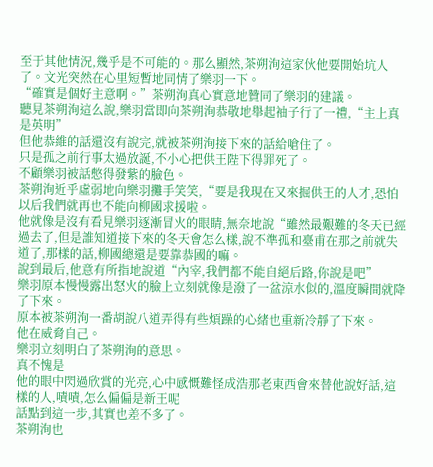至于其他情況,幾乎是不可能的。那么顯然,茶朔洵這家伙他要開始坑人了。文光突然在心里短暫地同情了樂羽一下。
“確實是個好主意啊。”茶朔洵真心實意地贊同了樂羽的建議。
聽見茶朔洵這么說,樂羽當即向茶朔洵恭敬地舉起袖子行了一禮,“主上真是英明”
但他恭維的話還沒有說完,就被茶朔洵接下來的話給嗆住了。
只是孤之前行事太過放誕,不小心把供王陛下得罪死了。
不顧樂羽被話憋得發紫的臉色。
茶朔洵近乎虛弱地向樂羽攤手笑笑,“要是我現在又來掘供王的人才,恐怕以后我們就再也不能向柳國求援啦。
他就像是沒有看見樂羽逐漸冒火的眼睛,無奈地說“雖然最艱難的冬天已經過去了,但是誰知道接下來的冬天會怎么樣,說不準孤和臺甫在那之前就失道了,那樣的話,柳國總還是要靠恭國的嘛。
說到最后,他意有所指地說道“內宰,我們都不能自絕后路,你說是吧”
樂羽原本慢慢露出怒火的臉上立刻就像是潑了一盆涼水似的,溫度瞬間就降了下來。
原本被茶朔洵一番胡說八道弄得有些煩躁的心緒也重新冷靜了下來。
他在威脅自己。
樂羽立刻明白了茶朔洵的意思。
真不愧是
他的眼中閃過欣賞的光亮,心中感慨難怪成浩那老東西會來替他說好話,這樣的人,嘖嘖,怎么偏偏是新王呢
話點到這一步,其實也差不多了。
茶朔洵也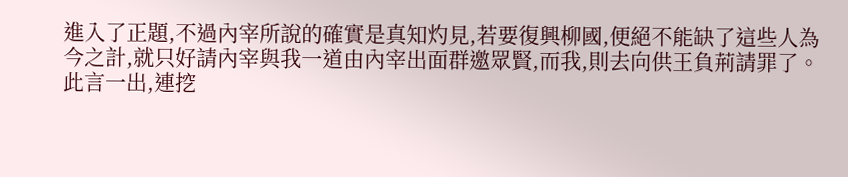進入了正題,不過內宰所說的確實是真知灼見,若要復興柳國,便絕不能缺了這些人為今之計,就只好請內宰與我一道由內宰出面群邀眾賢,而我,則去向供王負荊請罪了。
此言一出,連挖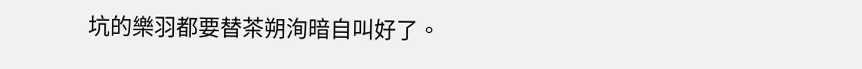坑的樂羽都要替茶朔洵暗自叫好了。